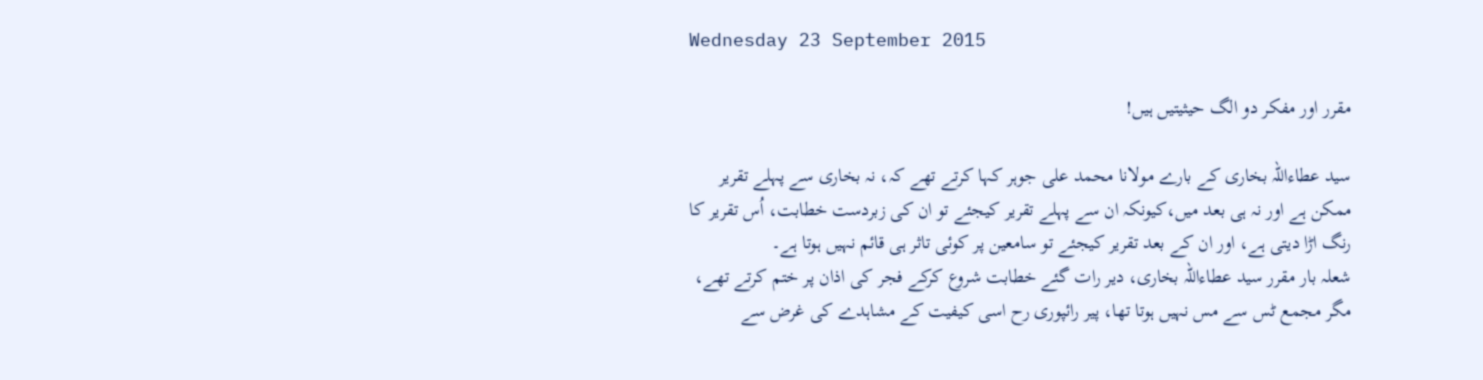Wednesday 23 September 2015

مقرر اور مفکر دو الگ حیثیتیں ہیں!

سید عطاءاللہ بخاری کے بارے مولانا محمد علی جوہر کہا کرتے تھے کہ، نہ بخاری سے پہلے تقریر ممکن ہے اور نہ ہی بعد میں،کیونکہ ان سے پہلے تقریر کیجئے تو ان کی زبردست خطابت، اُس تقریر کا رنگ اڑا دیتی ہے، اور ان کے بعد تقریر کیجئے تو سامعین پر کوئی تاثر ہی قائم نہیں ہوتا ہے۔
شعلہ بار مقرر سید عطاءاللہ بخاری، دیر رات گئے خطابت شروع کرکے فجر کی اذان پر ختم کرتے تھے، مگر مجمع ٹس سے مس نہیں ہوتا تھا، پیر رائپوری رح اسی کیفیت کے مشاہدے کی غرض سے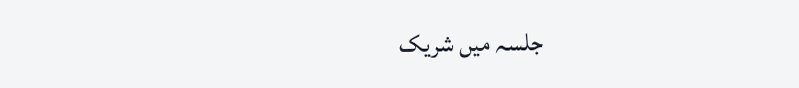جلسہ میں شریک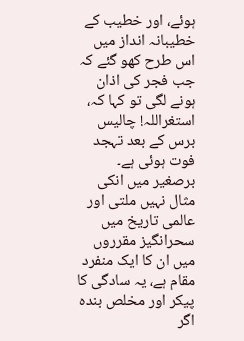ہوئے، اور خطیب کے خطیبانہ انداز میں اس طرح کھو گئے کہ جب فجر کی اذان ہونے لگی تو کہا کہ، استغراللہ! چالیس برس کے بعد تہجد فوت ہوئی ہے۔
برصغیر میں انکی مثال نہیں ملتی اور عالمی تاریخ میں سحرانگیز مقرروں میں ان کا ایک منفرد مقام ہے، یہ سادگی کا پیکر اور مخلص بندہ اگر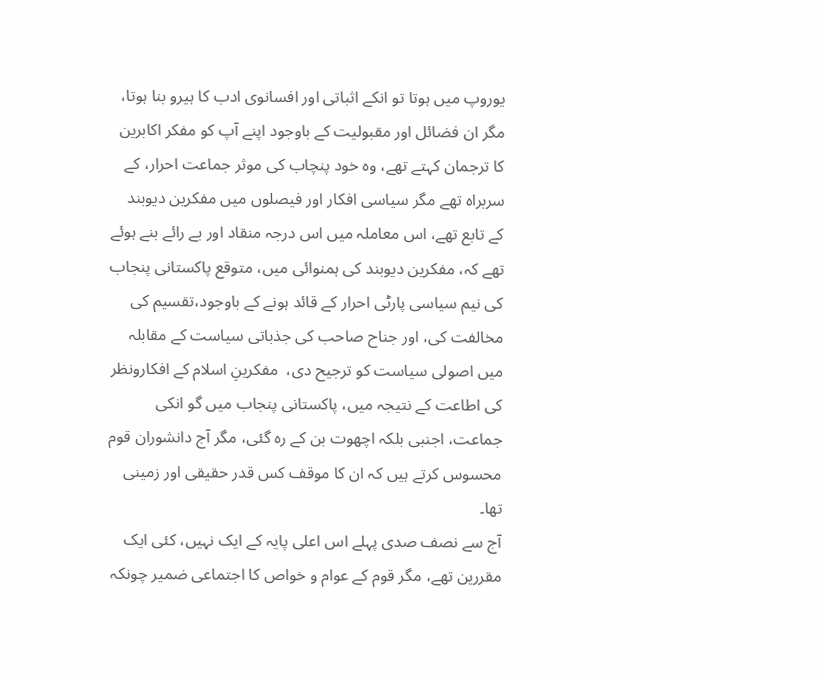یوروپ میں ہوتا تو انکے اثباتی اور افسانوی ادب کا ہیرو بنا ہوتا، مگر ان فضائل اور مقبولیت کے باوجود اپنے آپ کو مفکر اکابرین کا ترجمان کہتے تھے، وہ خود پنچاب کی موثر جماعت احرار، کے سربراہ تھے مگر سیاسی افکار اور فیصلوں میں مفکرین دیوبند کے تابع تھے، اس معاملہ میں اس درجہ منقاد اور بے رائے بنے ہوئے تھے کہ، مفکرین دیوبند کی ہمنوائی میں، متوقع پاکستانی پنجاب کی نیم سیاسی پارٹی احرار کے قائد ہونے کے باوجود،تقسیم کی مخالفت کی، اور جناح صاحب کی جذباتی سیاست کے مقابلہ میں اصولی سیاست کو ترجیح دی،  مفکرینِ اسلام کے افکارونظر کی اطاعت کے نتیجہ میں، پاکستانی پنجاب میں گو انکی جماعت، اجنبی بلکہ اچھوت بن کے رہ گئی، مگر آج دانشوران قوم محسوس کرتے ہیں کہ ان کا موقف کس قدر حقیقی اور زمینی تھا۔
آج سے نصف صدی پہلے اس اعلی پایہ کے ایک نہیں، کئی ایک مقررین تھے، مگر قوم کے عوام و خواص کا اجتماعی ضمیر چونکہ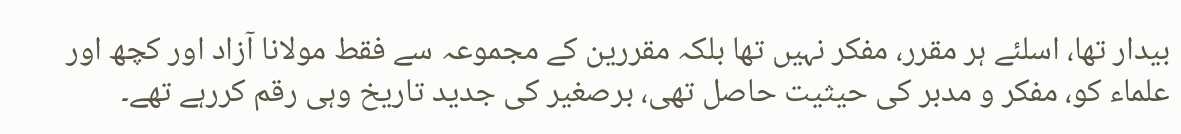بیدار تھا، اسلئے ہر مقرر، مفکر نہیں تھا بلکہ مقررین کے مجموعہ سے فقط مولانا آزاد اور کچھ اور علماء کو، مفکر و مدبر کی حیثیت حاصل تھی، برصغیر کی جدید تاریخ وہی رقم کررہے تھے۔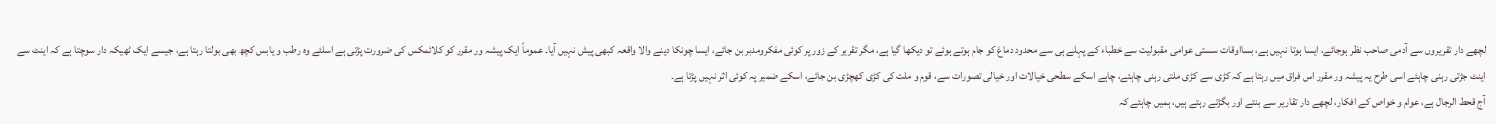لچھے دار تقریروں سے آدمی صاحب نظر ہوجائے، ایسا ہوتا نہیں ہے، بسااوقات سستی عوامی مقبولیت سے خطباء کے پہلے ہی سے محدود دماغ کو جام ہوتے ہوئے تو دیکھا گیا ہے، مگر تقریر کے زور پر کوئی مفکرومدبر بن جائے، ایسا چونکا دینے والا واقعہ کبھی پیش نہیں آیا۔ عموماً ایک پیشہ ور مقرر کو کلائمکس کی ضرورت پڑتی ہے اسلئے وہ رطب و یابس کچھ بھی بولتا رہتا ہے، جیسے ایک ٹھیکہ دار سوچتا ہے کہ اینٹ سے اینٹ جڑتی رہنی چاہئے اسی طرح یہ پیشہ ور مقرر اس فراق میں رہتا ہے کہ کڑی سے کڑی ملتی رہنی چاہئے، چاہے اسکے سطحی خیالات اور خیالی تصورات سے، قوم و ملت کی کڑی کھچڑی بن جائے، اسکے ضمیر پہ کوئی اثر نہیں پڑتا ہے۔
آج قحط الرجال ہے، عوام و خواص کے افکار، لچھے دار تقاریر سے بنتے اور بگڑتے رہتے ہیں، ہمیں چاہئے کہ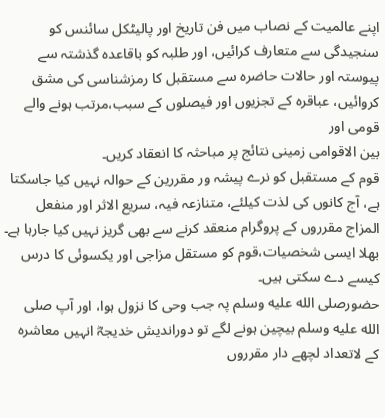اپنے عالمیت کے نصاب میں فن تاریخ اور پالیٹکل سائنس کو سنجیدگی سے متعارف کرائیں، اور طلبہ کو باقاعدہ گذشتہ سے پیوستہ اور حالات حاضرہ سے مستقبل کا رمزشناسی کی مشق کروائیں، عباقرہ کے تجزیوں اور فیصلوں کے سبب،مرتب ہونے والے قومی اور
بین الاقوامی زمینی نتائج پر مباحثہ کا انعقاد کریں۔
قوم کے مستقبل کو نرے پیشہ ور مقررین کے حوالہ نہیں کیا جاسکتا ہے، آج کانوں کی لذت کیلئے، متنازعہ فیہ، سریع الاثر اور منفعل المزاج مقرروں کے پروگرام منعقد کرنے سے بھی گریز نہیں کیا جارہا ہے۔ بھلا ایسی شخصیات،قوم کو مستقل مزاجی اور یکسوئی کا درس کیسے دے سکتی ہیں۔
حضورصلى الله عليه وسلم پہ جب وحی کا نزول ہوا، اور آپ صلى الله عليه وسلم بیچین ہونے لگے تو دوراندیش خدیجہؓ انہیں معاشرہ کے لاتعداد لچھے دار مقرروں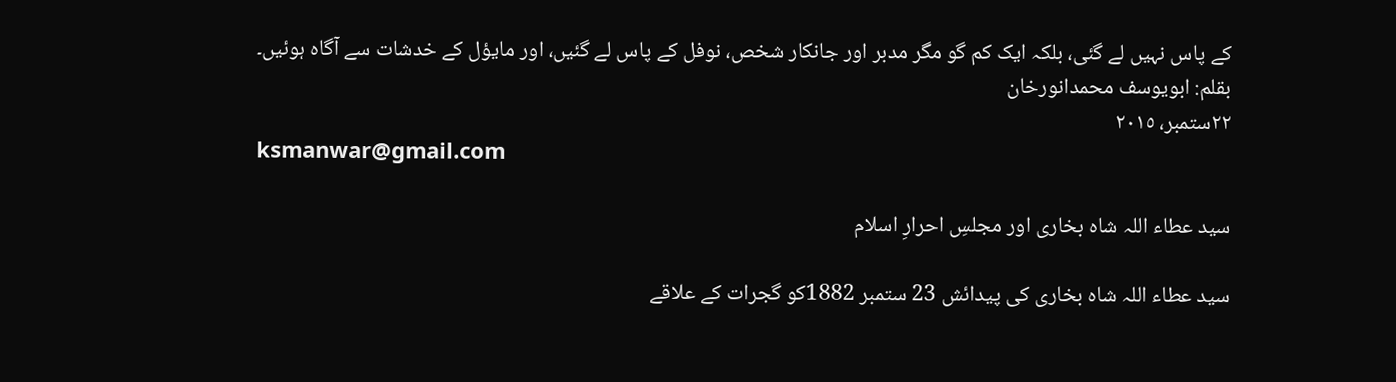کے پاس نہیں لے گئی، بلکہ ایک کم گو مگر مدبر اور جانکار شخص، نوفل کے پاس لے گئیں، اور مایؤل کے خدشات سے آگاہ ہوئیں۔
بقلم: ابویوسف محمدانورخان
٢٢ستمبر، ٢٠١٥
ksmanwar@gmail.com

سید عطاء اللہ شاہ بخاری اور مجلسِ احرارِ اسلام

سید عطاء اللہ شاہ بخاری کی پیدائش 23 ستمبر 1882کو گجرات کے علاقے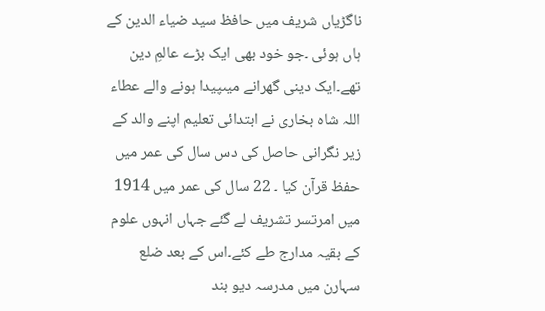ناگڑیاں شریف میں حافظ سید ضیاء الدین کے ہاں ہوئی ۔جو خود بھی ایک بڑے عالمِ دین تھے۔ایک دینی گھرانے میںپیدا ہونے والے عطاء اللہ شاہ بخاری نے ابتدائی تعلیم اپنے والد کے زیر نگرانی حاصل کی دس سال کی عمر میں حفظ قرآن کیا ۔ 22 سال کی عمر میں 1914 میں امرتسر تشریف لے گئے جہاں انہوں علوم کے بقیہ مدارج طے کئے۔اس کے بعد ضلع سہارن میں مدرسہ دیو بند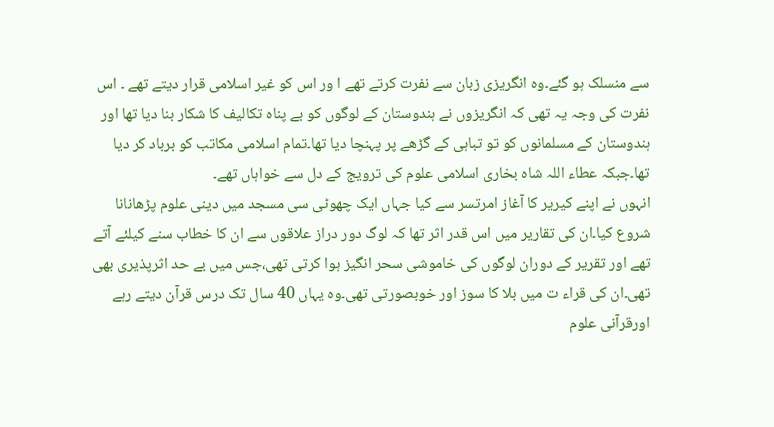سے منسلک ہو گئے۔وہ انگریزی زبان سے نفرت کرتے تھے ا ور اس کو غیر اسلامی قرار دیتے تھے ۔ اس نفرت کی وجہ یہ تھی کہ انگریزوں نے ہندوستان کے لوگوں کو بے پناہ تکالیف کا شکار بنا دیا تھا اور ہندوستان کے مسلمانوں کو تو تباہی کے گڑھے پر پہنچا دیا تھا۔تمام اسلامی مکاتب کو برباد کر دیا تھا۔جبکہ عطاء اللہ شاہ بخاری اسلامی علوم کی ترویج کے دل سے خواہاں تھے۔
انہوں نے اپنے کیریر کا آغاز امرتسر سے کیا جہاں ایک چھوٹی سی مسجد میں دینی علوم پڑھانانا شروع کیا۔ان کی تقاریر میں اس قدر اثر تھا کہ لوگ دور دراز علاقوں سے ان کا خطاب سنے کیلئے آتے تھے اور تقریر کے دوران لوگوں کی خاموشی سحر انگیز ہوا کرتی تھی،جس میں بے حد اثرپذیری بھی تھی۔ان کی قراء ت میں بلا کا سوز اور خوبصورتی تھی۔وہ یہاں 40 سال تک درس قرآن دیتے رہے اورقرآنی علوم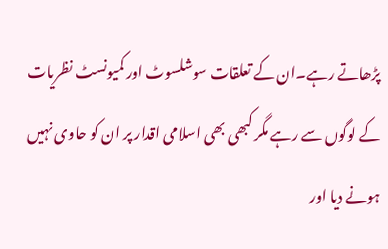پڑھاتے رہے۔ان کے تعلقات سوشلسوٹ اور کمیونسٹ نظریات کے لوگوں سے رہے مگر کبھی بھی اسلامی اقدار پر ان کو حاوی نہیں ہونے دیا اور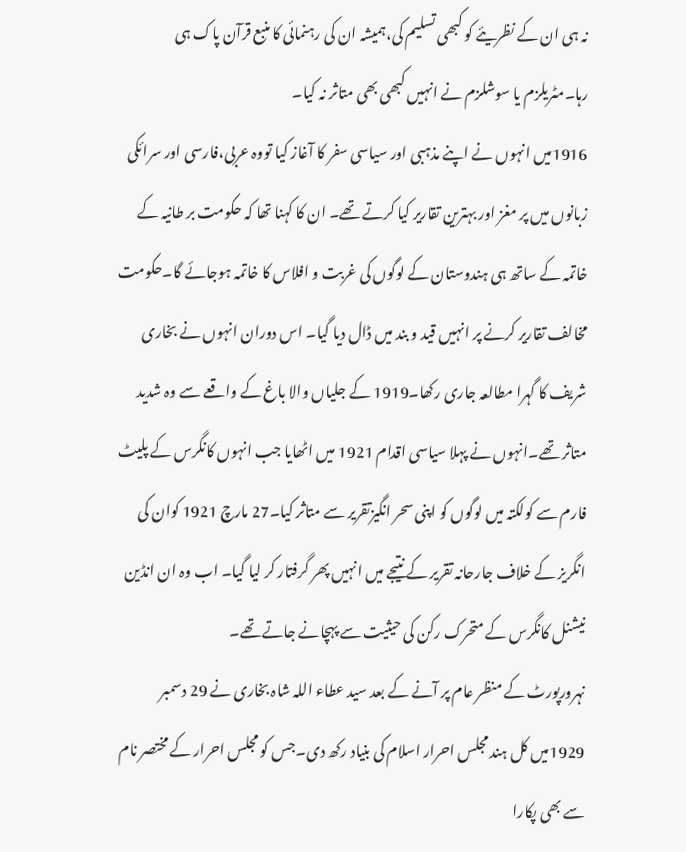نہ ہی ان کے نظریئے کو کبھی تسلیم کی،ہمیشہ ان کی رہنمائی کا منبع قرآن پاک ہی رہا۔مٹریلزم یا سوشلزم نے انہیں کبھی بھی متاثر نہ کیا۔
1916میں انہوں نے اپنے مذہبی اور سیاسی سفر کا آغاز کیا تووہ عربی،فارسی اور سرائکی زبانوں میں پر مغز اور بہترین تقاریر کیا کرتے تھے۔ ان کا کہنا تھا کہ حکومت بر طانیہ کے خاتمہ کے ساتھ ہی ہندوستان کے لوگوں کی غربت و افلاس کا خاتمہ ہوجائے گا۔حکومت مخالف تقاریر کرنے پر انہیں قید و بند میں ڈال دیا گیا۔ اس دوران انہوں نے بخاری شریف کا گہرا مطالعہ جاری رکھا۔1919 کے جلیاں والا باغ کے واقعے سے وہ شدید متاثر تھے۔انہوں نے پہلا سیاسی اقدام 1921 میں اٹھایا جب انہوں کانگرس کے پلیٹ فارم سے کولکتہ میں لوگوں کو اپنی سحر انگیزتقریر سے متاثر کیا۔27 مارچ 1921 کوان کی انگریز کے خلاف جارحانہ تقریر کے نتیجے میں انہیں پھر گرفتار کر لیا گیا۔ اب وہ ان انڈین نیشنل کانگرس کے متحرک رکن کی حیثیت سے پہچانے جاتے تھے۔
نہرورپورٹ کے منظر عام پر آنے کے بعد سید عطاء اللہ شاہ بخاری نے 29 دسمبر 1929میں کل ہند مجلس احرار اسلام کی بنیاد رکھ دی۔جس کو مجلس احرار کے مختصر نام سے بھی پکارا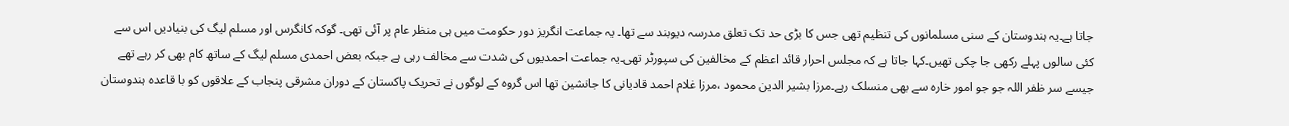جاتا ہے۔یہ ہندوستان کے سنی مسلمانوں کی تنظیم تھی جس کا بڑی حد تک تعلق مدرسہ دیوبند سے تھا۔ یہ جماعت انگریز دور حکومت میں ہی منظر عام پر آئی تھی۔ گوکہ کانگرس اور مسلم لیگ کی بنیادیں اس سے کئی سالوں پہلے رکھی جا چکی تھیں۔کہا جاتا ہے کہ مجلس احرار قائد اعظم کے مخالفین کی سپورٹر تھی۔یہ جماعت احمدیوں کی شدت سے مخالف رہی ہے جبکہ بعض احمدی مسلم لیگ کے ساتھ کام بھی کر رہے تھے جیسے سر ظفر اللہ جو جو امور خارہ سے بھی منسلک رہے۔مرزا بشیر الدین محمود ،مرزا غلام احمد قادیانی کا جانشین تھا اس گروہ کے لوگوں نے تحریک پاکستان کے دوران مشرقی پنجاب کے علاقوں کو با قاعدہ ہندوستان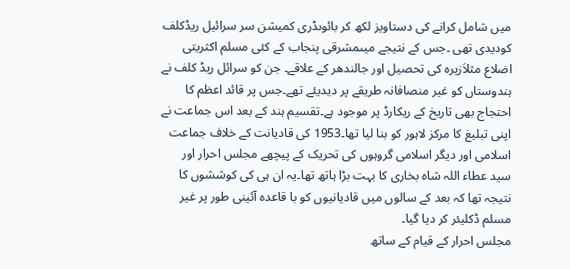میں شامل کرانے کی دستاویز لکھ کر بائوںڈری کمیشن سر سرائیل ریڈکلف کودیدی تھی ۔جس کے نتیجے میںمشرقی پنجاب کے کئی مسلم اکثریتی اضلاع مثلاَزیرہ کی تحصیل اور جالندھر کے علاقے۔ جن کو سرائل ریڈ کلف نے ہندوستاں کو غیر منصافانہ طریقے پر دیدیئے تھے۔جس پر قائد اعظم کا احتجاج بھی تاریخ کے ریکارڈ پر موجود ہے۔تقسیم ہند کے بعد اس جماعت نے اپنی تبلیغ کا مرکز لاہور کو بنا لیا تھا۔1953 کی قادیانت کے خلاف جماعت اسلامی اور دیگر اسلامی گروہوں کی تحریک کے پیچھے مجلس احرار اور سید عطاء اللہ شاہ بخاری کا بہت بڑا ہاتھ تھا۔یہ ان ہی کی کوششوں کا نتیجہ تھا کہ بعد کے سالوں میں قادیانیوں کو با قاعدہ آئینی طور پر غیر مسلم ڈکلیئر کر دیا گیا۔
مجلس احرار کے قیام کے ساتھ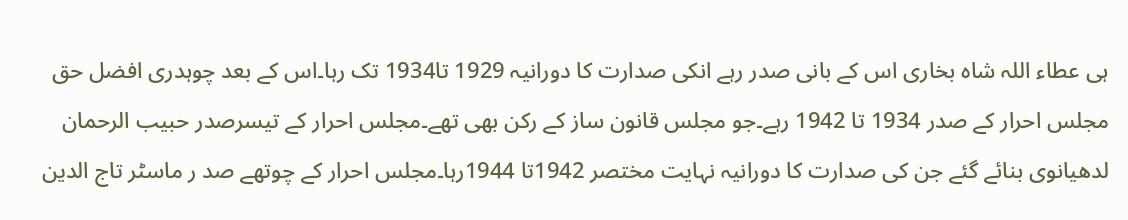ہی عطاء اللہ شاہ بخاری اس کے بانی صدر رہے انکی صدارت کا دورانیہ 1929 تا1934 تک رہا۔اس کے بعد چوہدری افضل حق مجلس احرار کے صدر 1934 تا 1942 رہے۔جو مجلس قانون ساز کے رکن بھی تھے۔مجلس احرار کے تیسرصدر حبیب الرحمان لدھیانوی بنائے گئے جن کی صدارت کا دورانیہ نہایت مختصر 1942تا 1944رہا۔مجلس احرار کے چوتھے صد ر ماسٹر تاج الدین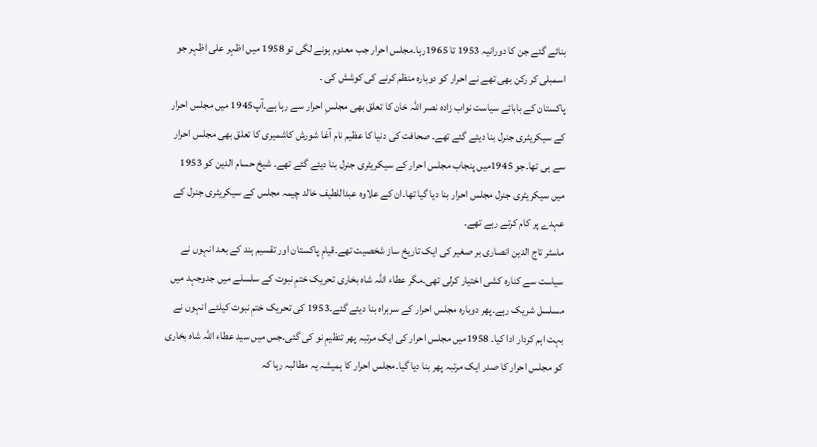بنائے گئے جن کا دورانیہ 1953 تا 1965رہا۔مجلس احرار جب معدوم ہونے لگی تو 1958 میں اظہر علی اظہر جو اسمبلی کر رکن بھی تھے نے احرار کو دوبارہ منظم کرنے کی کوشش کی ۔
پاکستان کے بابائے سیاست نواب زادہ نصر اللہ خان کا تعلق بھی مجلسِ احرار سے رہا ہے۔آپ1945 میں مجلس احرار کے سیکریٹری جنرل بنا دیئے گئے تھے۔ صحافت کی دنیا کا عظیم نام آغا شورش کاشمیری کا تعلق بھی مجلس احرار سے ہی تھا۔جو 1945میں پنجاب مجلس احرار کے سیکریٹری جنرل بنا دیئے گئے تھے۔ شیخ حسام الدین کو 1953 میں سیکریٹری جنرل مجلس احرار بنا دیا گیا تھا۔ان کے علاوہ عبداللطیف خالد چیمہ مجلس کے سیکریٹری جنرل کے عہدے پر کام کرتے رہے تھے۔
ماسٹر تاج الدین انصاری بر صغیر کی ایک تاریخ ساز شخصیت تھے۔قیامِ پاکستان اور تقسیم ہند کے بعد انہوں نے سیاست سے کنارہ کشی اختیار کرلی تھی۔مگر عطاء اللہ شاہ بخاری تحریک ختمِ نبوت کے سلسلے میں جدوجہد میں مسلسل شریک رہے۔پھر دوبارہ مجلس احرار کے سربراہ بنا دیئے گئے۔1953 کی تحریک ختمِ نبوت کیلئے انہوں نے بہت اہم کردار ادا کیا۔ 1958میں مجلس احرار کی ایک مرتبہ پھر تنظیمِ نو کی گئی۔جس میں سید عطاء اللہ شاہ بخاری کو مجلس احرار کا صدر ایک مرتبہ پھر بنا دیا گیا۔مجلس احرار کا ہمیشہ یہ مطالبہ رہا کہ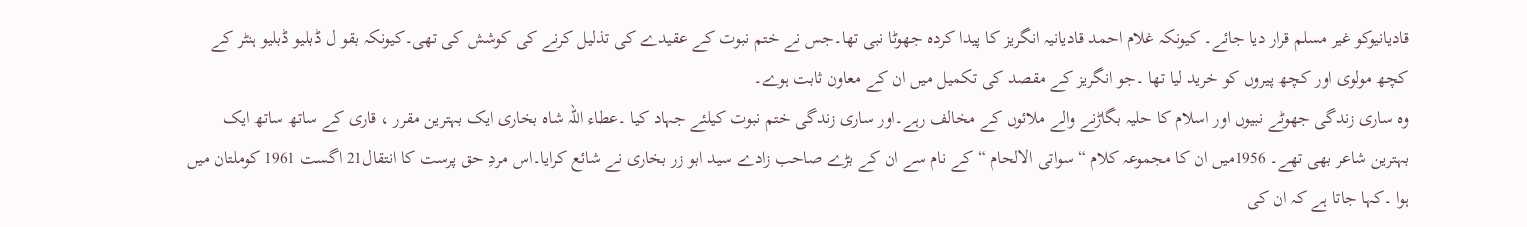قادیانیوکو غیر مسلم قرار دیا جائے۔ کیونکہ غلام احمد قادیانیہ انگریز کا پیدا کردہ جھوٹا نبی تھا۔جس نے ختم نبوت کے عقیدے کی تذلیل کرنے کی کوشش کی تھی۔کیونکہ بقو ل ڈبلیو ڈبلیو ہنٹر کے کچھ مولوی اور کچھ پیروں کو خرید لیا تھا ۔جو انگریز کے مقصد کی تکمیل میں ان کے معاون ثابت ہوے۔
وہ ساری زندگی جھوٹے نبیوں اور اسلام کا حلیہ بگاڑنے والے ملائوں کے مخالف رہے۔اور ساری زندگی ختم نبوت کیلئے جہاد کیا ۔عطاء اللہ شاہ بخاری ایک بہترین مقرر ، قاری کے ساتھ ساتھ ایک بہترین شاعر بھی تھے۔ 1956میں ان کا مجموعہ کلام “سواتی الالحام “کے نام سے ان کے بڑے صاحب زادے سید ابو زر بخاری نے شائع کرایا۔اس مردِ حق پرست کا انتقال21 اگست 1961 کوملتان میں ہوا ۔کہا جاتا ہے کہ ان کی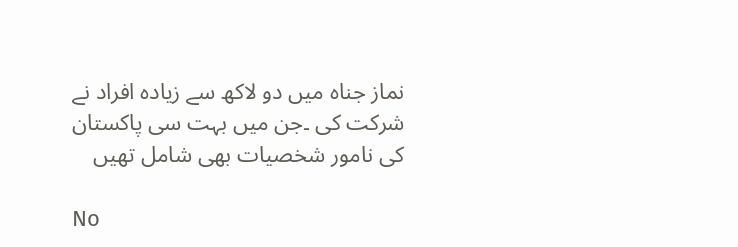نماز جناہ میں دو لاکھ سے زیادہ افراد نے شرکت کی ۔جن میں بہت سی پاکستان کی نامور شخصیات بھی شامل تھیں

No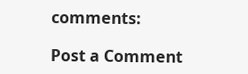comments:

Post a Comment